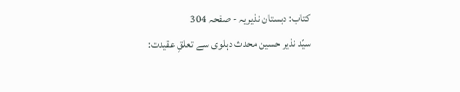کتاب: دبستان نذیریہ - صفحہ 304
سیّد نذیر حسین محدث دہلوی سے تعلقِ عقیدت: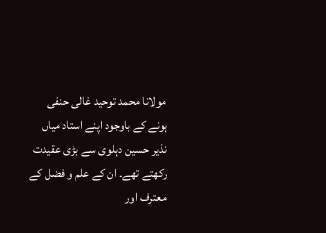مولانا محمد توحید غالی حنفی ہونے کے باوجود اپنے استاد میاں نذیر حسین دہلوی سے بڑی عقیدت رکھتے تھے۔ ان کے علم و فضل کے معترف اور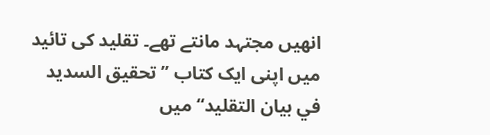انھیں مجتہد مانتے تھے۔ تقلید کی تائید میں اپنی ایک کتاب ’’تحقیق السدید في بیان التقلید‘‘ میں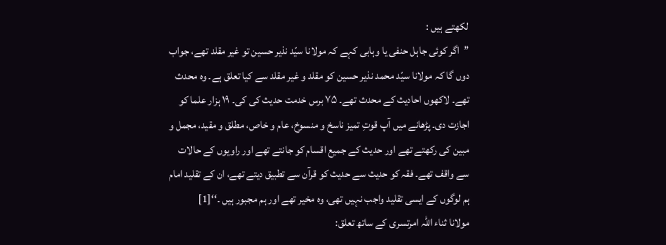لکھتے ہیں :
’’اگر کوئی جاہل حنفی یا وہابی کہے کہ مولانا سیّد نذیر حسین تو غیر مقلد تھے، جواب دوں گا کہ مولانا سیّد محمد نذیر حسین کو مقلد و غیر مقلد سے کیا تعلق ہے۔ وہ محدث تھے۔ لاکھوں احادیث کے محدث تھے۔ ۷۵ برس خدمت حدیث کی کی۔ ۱۹ ہزار علما کو اجازت دی۔ پڑھانے میں آپ قوتِ تمیز ناسخ و منسوخ، عام و خاص، مطلق و مقید، مجمل و مبین کی رکھتے تھے اور حدیث کے جمیع اقسام کو جانتے تھے اور راویوں کے حالات سے واقف تھے۔ فقہ کو حدیث سے حدیث کو قرآن سے تطبیق دیتے تھے، ان کے تقلید امام ہم لوگوں کے ایسی تقلید واجب نہیں تھی، وہ مخیر تھے اور ہم مجبور ہیں ۔‘‘[1]
مولانا ثناء اللہ امرتسری کے ساتھ تعلق: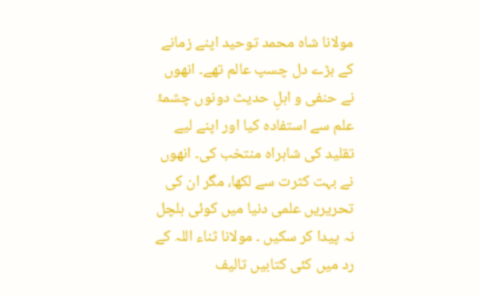مولانا شاہ محمد توحید اپنے زمانے کے بڑے دل چسپ عالم تھے۔ انھوں نے حنفی و اہلِ حدیث دونوں چشمۂ علم سے استفادہ کیا اور اپنے لیے تقلید کی شاہراہ منتخب کی۔ انھوں نے بہت کثرت سے لکھا، مگر ان کی تحریریں علمی دنیا میں کوئی ہلچل نہ پیدا کر سکیں ۔ مولانا ثناء اللہ کے رد میں کئی کتابیں تالیف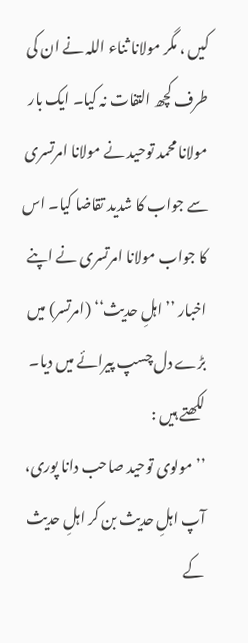کیں ، مگر مولانا ثناء اللہ نے ان کی طرف کچھ التفات نہ کیا۔ ایک بار مولانا محمد توحید نے مولانا امرتسری سے جواب کا شدید تقاضا کیا۔ اس کا جواب مولانا امرتسری نے اپنے اخبار ’’ اہلِ حدیث‘‘ (امرتسر) میں بڑے دل چسپ پیرائے میں دیا۔ لکھتے ہیں :
’’مولوی توحید صاحب دانا پوری، آپ اہلِ حدیث بن کر اہلِ حدیث کے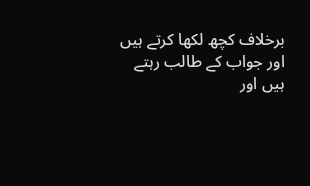برخلاف کچھ لکھا کرتے ہیں اور جواب کے طالب رہتے ہیں اور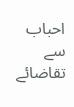احباب سے تقاضائے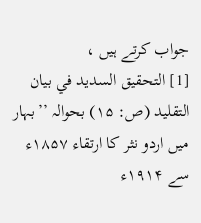جواب کرتے ہیں ،
[1] التحقیق السدید في بیان التقلید (ص: ۱۵) بحوالہ ’’بہار میں اردو نثر کا ارتقاء ۱۸۵۷ء سے ۱۹۱۴ء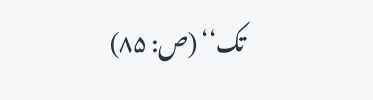تک‘‘ (ص: ۸۵)